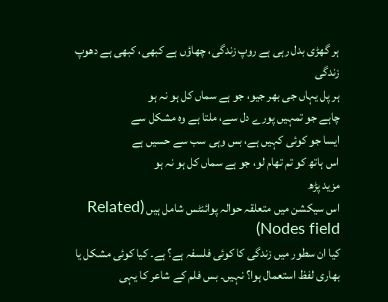ہر گھڑی بدل رہی ہے روپ زندگی، چھاؤں ہے کبھی، کبھی ہے دھوپ زندگی
ہر پل یہاں جی بھر جیو، جو ہے سماں کل ہو نہ ہو
چاہے جو تمہیں پورے دل سے، ملتا ہے وہ مشکل سے
ایسا جو کوئی کہیں ہے، بس وہی سب سے حسیں ہے
اس ہاتھ کو تم تھام لو، جو ہے سماں کل ہو نہ ہو
مزید پڑھ
اس سیکشن میں متعلقہ حوالہ پوائنٹس شامل ہیں (Related Nodes field)
کیا ان سطور میں زندگی کا کوئی فلسفہ ہے؟ ہے۔ کیا کوئی مشکل یا بھاری لفظ استعمال ہوا؟ نہیں۔ بس فلم کے شاعر کا یہی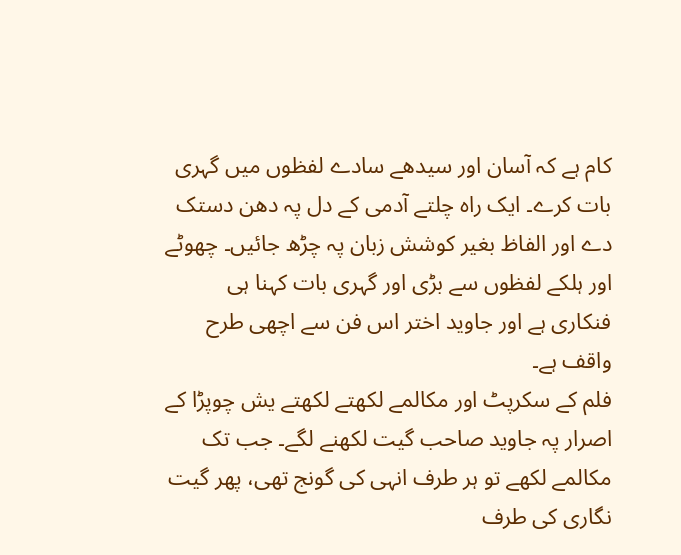کام ہے کہ آسان اور سیدھے سادے لفظوں میں گہری بات کرے۔ ایک راہ چلتے آدمی کے دل پہ دھن دستک دے اور الفاظ بغیر کوشش زبان پہ چڑھ جائیں۔ چھوٹے اور ہلکے لفظوں سے بڑی اور گہری بات کہنا ہی فنکاری ہے اور جاوید اختر اس فن سے اچھی طرح واقف ہے۔
فلم کے سکرپٹ اور مکالمے لکھتے لکھتے یش چوپڑا کے اصرار پہ جاوید صاحب گیت لکھنے لگے۔ جب تک مکالمے لکھے تو ہر طرف انہی کی گونج تھی، پھر گیت نگاری کی طرف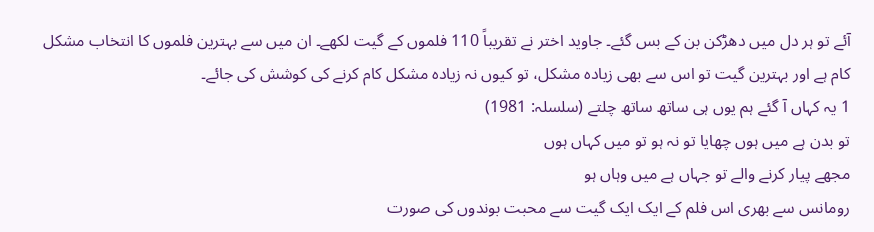آئے تو ہر دل میں دھڑکن بن کے بس گئے۔ جاوید اختر نے تقریباً 110 فلموں کے گیت لکھے۔ ان میں سے بہترین فلموں کا انتخاب مشکل کام ہے اور بہترین گیت تو اس سے بھی زیادہ مشکل، تو کیوں نہ زیادہ مشکل کام کرنے کی کوشش کی جائے۔
1 یہ کہاں آ گئے ہم یوں ہی ساتھ ساتھ چلتے (سلسلہ: 1981)
تو بدن ہے میں ہوں چھایا تو نہ ہو تو میں کہاں ہوں
مجھے پیار کرنے والے تو جہاں ہے میں وہاں ہو
رومانس سے بھری اس فلم کے ایک ایک گیت سے محبت بوندوں کی صورت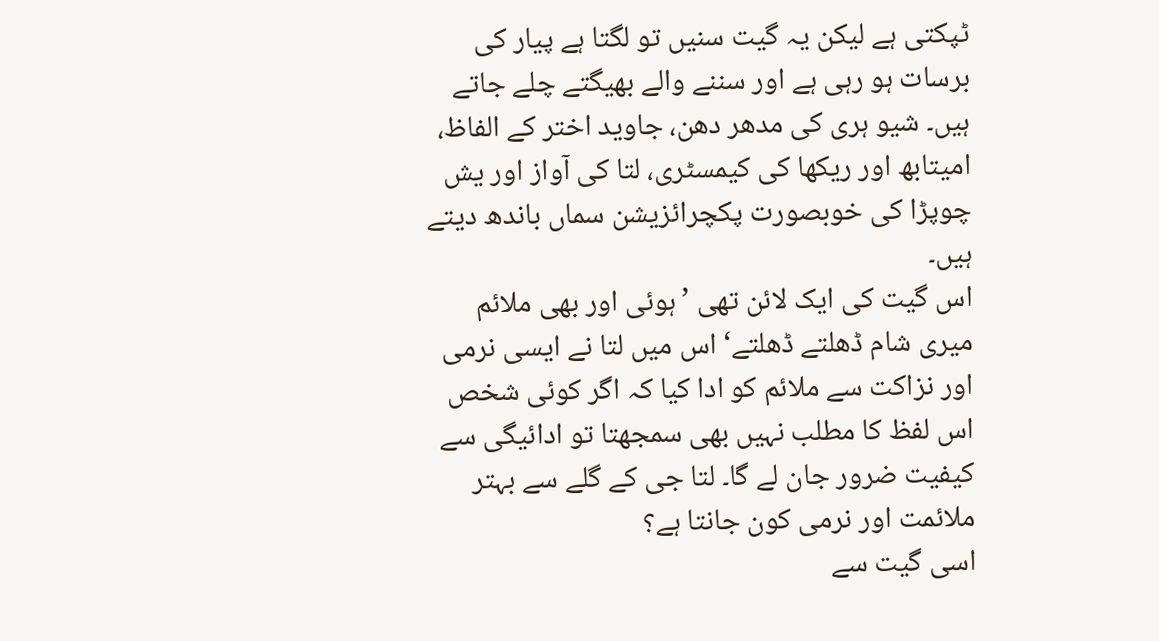ٹپکتی ہے لیکن یہ گیت سنیں تو لگتا ہے پیار کی برسات ہو رہی ہے اور سننے والے بھیگتے چلے جاتے ہیں۔ شیو ہری کی مدھر دھن، جاوید اختر کے الفاظ، امیتابھ اور ریکھا کی کیمسٹری، لتا کی آواز اور یش چوپڑا کی خوبصورت پکچرائزیشن سماں باندھ دیتے ہیں۔
اس گیت کی ایک لائن تھی ’ہوئی اور بھی ملائم میری شام ڈھلتے ڈھلتے‘ اس میں لتا نے ایسی نرمی اور نزاکت سے ملائم کو ادا کیا کہ اگر کوئی شخص اس لفظ کا مطلب نہیں بھی سمجھتا تو ادائیگی سے کیفیت ضرور جان لے گا۔ لتا جی کے گلے سے بہتر ملائمت اور نرمی کون جانتا ہے؟
اسی گیت سے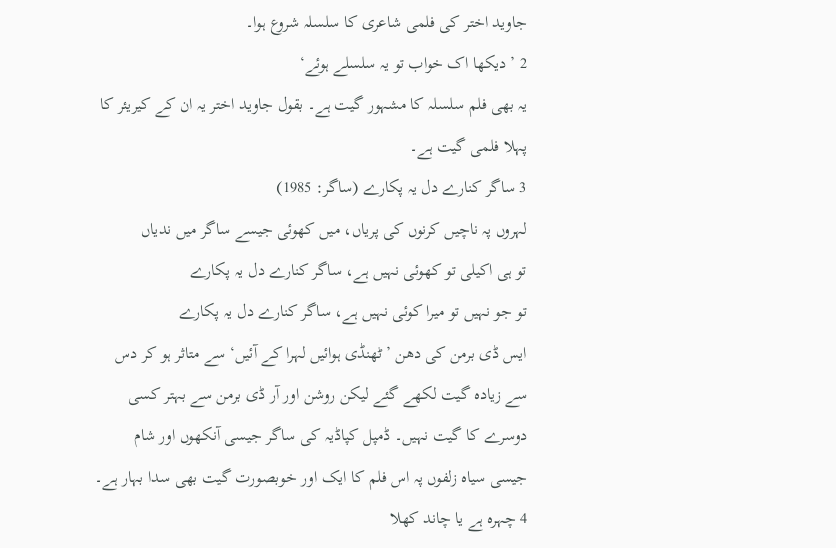جاوید اختر کی فلمی شاعری کا سلسلہ شروع ہوا۔
2 ’دیکھا اک خواب تو یہ سلسلے ہوئے‘
یہ بھی فلم سلسلہ کا مشہور گیت ہے۔ بقول جاوید اختر یہ ان کے کیریئر کا پہلا فلمی گیت ہے۔
3 ساگر کنارے دل یہ پکارے (ساگر: 1985)
لہروں پہ ناچیں کرنوں کی پریاں، میں کھوئی جیسے ساگر میں ندیاں
تو ہی اکیلی تو کھوئی نہیں ہے، ساگر کنارے دل یہ پکارے
تو جو نہیں تو میرا کوئی نہیں ہے، ساگر کنارے دل یہ پکارے
ایس ڈی برمن کی دھن ’ٹھنڈی ہوائیں لہرا کے آئیں‘ سے متاثر ہو کر دس سے زیادہ گیت لکھے گئے لیکن روشن اور آر ڈی برمن سے بہتر کسی دوسرے کا گیت نہیں۔ ڈمپل کپاڈیہ کی ساگر جیسی آنکھوں اور شام جیسی سیاہ زلفوں پہ اس فلم کا ایک اور خوبصورت گیت بھی سدا بہار ہے۔
4 چہرہ ہے یا چاند کھلا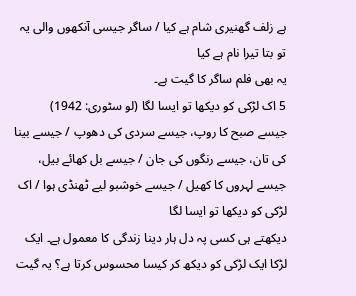ہے زلف گھنیری شام ہے کیا / ساگر جیسی آنکھوں والی یہ تو بتا تیرا نام ہے کیا
یہ بھی فلم ساگر کا گیت ہے۔
5 اک لڑکی کو دیکھا تو ایسا لگا (لو سٹوری: 1942)
جیسے صبح کا روپ، جیسے سردی کی دھوپ / جیسے بینا کی تان، جیسے رنگوں کی جان / جیسے بل کھائے بیل، جیسے لہروں کا کھیل / جیسے خوشبو لیے ٹھنڈی ہوا / اک لڑکی کو دیکھا تو ایسا لگا
دیکھتے ہی کسی پہ دل ہار دینا زندگی کا معمول ہے۔ ایک لڑکا ایک لڑکی کو دیکھ کر کیسا محسوس کرتا ہے؟ یہ گیت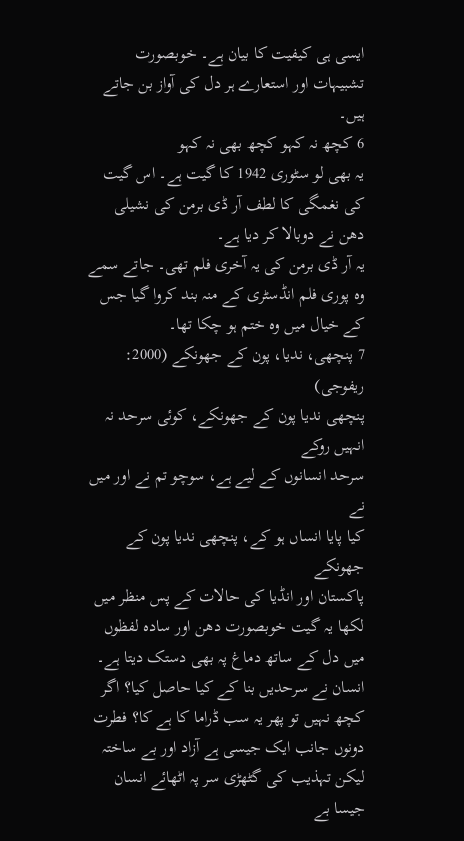ایسی ہی کیفیت کا بیان ہے۔ خوبصورت تشبیہات اور استعارے ہر دل کی آواز بن جاتے ہیں۔
6 کچھ نہ کہو کچھ بھی نہ کہو
یہ بھی لو سٹوری 1942 کا گیت ہے۔ اس گیت کی نغمگی کا لطف آر ڈی برمن کی نشیلی دھن نے دوبالا کر دیا ہے۔
یہ آر ڈی برمن کی یہ آخری فلم تھی۔ جاتے سمے وہ پوری فلم انڈسٹری کے منہ بند کروا گیا جس کے خیال میں وہ ختم ہو چکا تھا۔
7 پنچھی، ندیا، پون کے جھونکے (2000: ریفوجی)
پنچھی ندیا پون کے جھونکے، کوئی سرحد نہ انہیں روکے
سرحد انسانوں کے لیے ہے، سوچو تم نے اور میں نے
کیا پایا انساں ہو کے، پنچھی ندیا پون کے جھونکے
پاکستان اور انڈیا کی حالات کے پس منظر میں لکھا یہ گیت خوبصورت دھن اور سادہ لفظوں میں دل کے ساتھ دماغ پہ بھی دستک دیتا ہے۔ انسان نے سرحدیں بنا کے کیا حاصل کیا؟ اگر کچھ نہیں تو پھر یہ سب ڈراما کا ہے کا؟ فطرت دونوں جانب ایک جیسی ہے آزاد اور بے ساختہ لیکن تہذیب کی گٹھڑی سر پہ اٹھائے انسان جیسا بے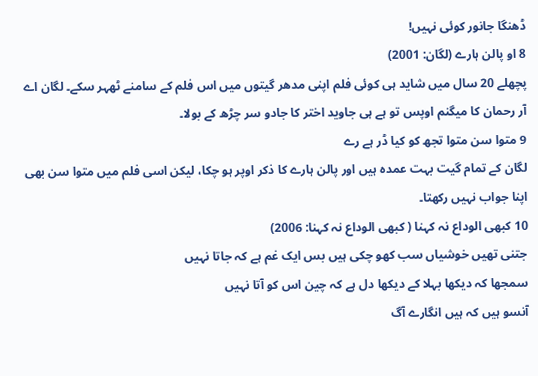ڈھنگا جانور کوئی نہیں!
8 او پالن ہارے (لگان: 2001)
پچھلے 20 سال میں شاید ہی کوئی فلم اپنی مدھر گیتوں میں اس فلم کے سامنے ٹھہر سکے۔ لگان اے آر رحمان کا میگنم اوپس تو ہے ہی جاوید اختر کا جادو سر چڑھ کے بولا۔
9 متوا سن متوا تجھ کو کیا ڈر ہے رے
لگان کے تمام گیت بہت عمدہ ہیں اور پالن ہارے کا ذکر اوپر ہو چکا، لیکن اسی فلم میں متوا سن بھی اپنا جواب نہیں رکھتا۔
10 کبھی الوداع نہ کہنا ( کبھی الوداع نہ کہنا: 2006)
جتنی تھیں خوشیاں سب کھو چکی ہیں بس ایک غم ہے کہ جاتا نہیں
سمجھا کہ دیکھا بہلا کے دیکھا دل ہے کہ چین اس کو آتا نہیں
آنسو ہیں کہ ہیں انگارے آگ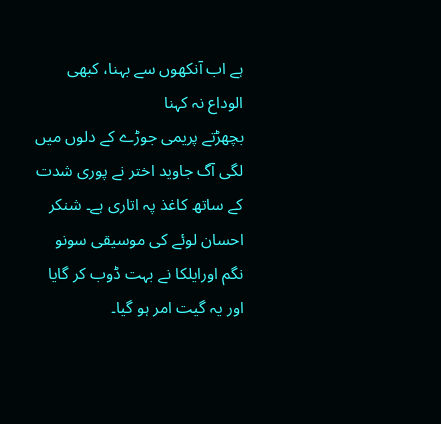ہے اب آنکھوں سے بہنا، کبھی الوداع نہ کہنا
بچھڑتے پریمی جوڑے کے دلوں میں لگی آگ جاوید اختر نے پوری شدت کے ساتھ کاغذ پہ اتاری ہے۔ شنکر احسان لوئے کی موسیقی سونو نگم اورایلکا نے بہت ڈوب کر گایا اور یہ گیت امر ہو گیا۔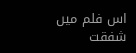اس فلم میں شفقت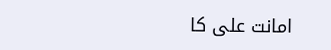امانت علی کا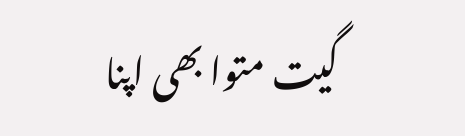گیت متوا بھی اپنا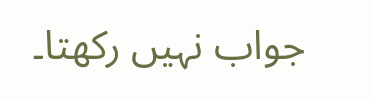جواب نہیں رکھتا۔